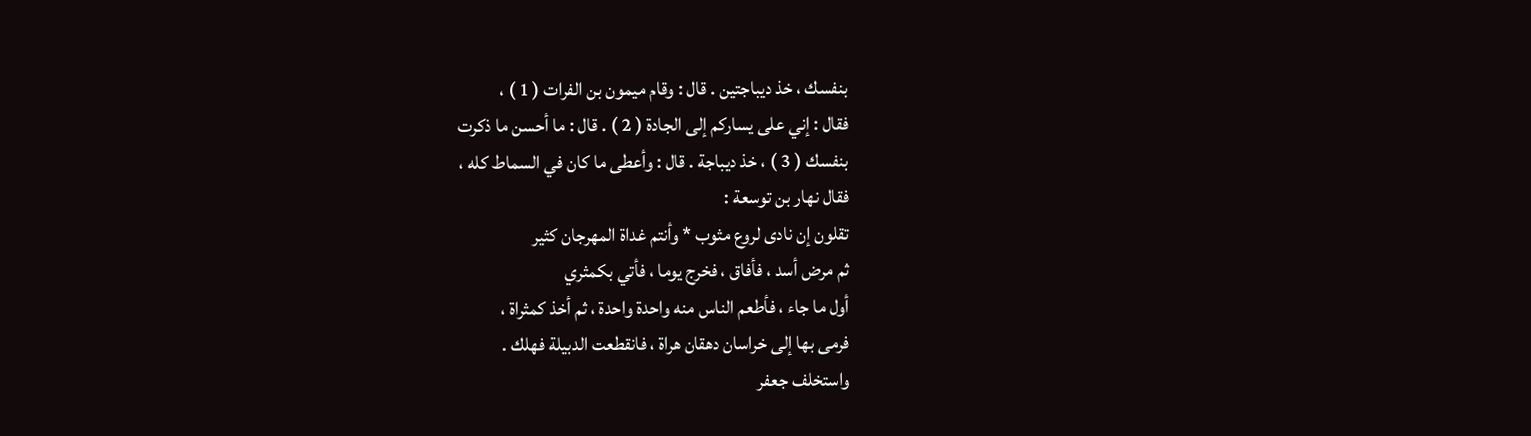بنفسك ، خذ ديباجتين . قال : وقام ميمون بن الفرات ( 1 ) ،
فقال : إني على يساركم إلى الجادة ( 2 ) . قال : ما أحسن ما ذكرت
بنفسك ( 3 ) ، خذ ديباجة . قال : وأعطى ما كان في السماط كله ،
فقال نهار بن توسعة :
تقلون إن نادى لروع مثوب * وأنتم غداة المهرجان كثير
ثم مرض أسد ، فأفاق ، فخرج يوما ، فأتي بكمثري
أول ما جاء ، فأطعم الناس منه واحدة واحدة ، ثم أخذ كمثراة ،
فرمى بها إلى خراسان دهقان هراة ، فانقطعت الدبيلة فهلك .
واستخلف جعفر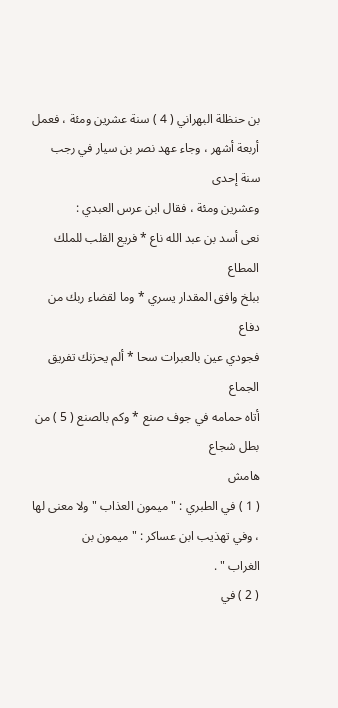بن حنظلة البهراني ( 4 ) سنة عشرين ومئة ، فعمل
أربعة أشهر ، وجاء عهد نصر بن سيار في رجب سنة إحدى
وعشرين ومئة ، فقال ابن عرس العبدي :
نعى أسد بن عبد الله ناع * فريع القلب للملك المطاع
ببلخ وافق المقدار يسري * وما لقضاء ربك من دفاع
فجودي عين بالعبرات سحا * ألم يحزنك تفريق الجماع
أتاه حمامه في جوف صنع * وكم بالصنع ( 5 ) من بطل شجاع
هامش
( 1 ) في الطبري : " ميمون العذاب " ولا معنى لها ، وفي تهذيب ابن عساكر : " ميمون بن
الغراب " .
( 2 ) في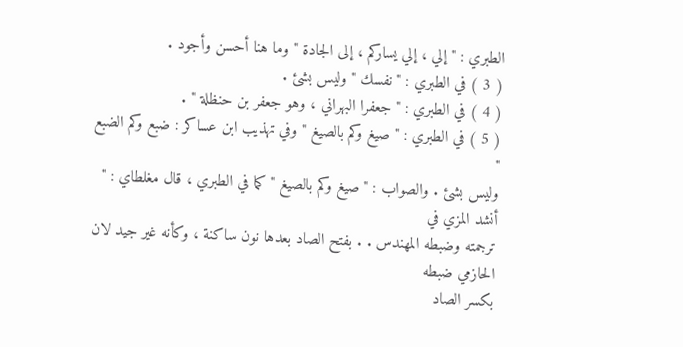الطبري : " إلي ، إلي يساركم ، إلى الجادة " وما هنا أحسن وأجود .
( 3 ) في الطبري : " نفسك " وليس بشئ .
( 4 ) في الطبري : " جعفرا البهراني ، وهو جعفر بن حنظلة " .
( 5 ) في الطبري : " صيغ وكم بالصيغ " وفي تهذيب ابن عساكر : ضبع وكم الضبع "
وليس بشئ . والصواب : " صيغ وكم بالصيغ " كما في الطبري ، قال مغلطاي : " أنشد المزي في
ترجمته وضبطه المهندس . . بفتح الصاد بعدها نون ساكنة ، وكأنه غير جيد لان الحازمي ضبطه
بكسر الصاد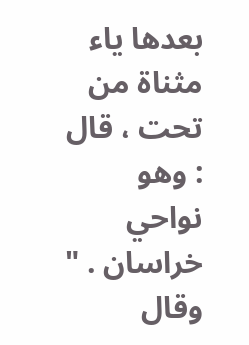بعدها ياء مثناة من تحت ، قال : وهو نواحي خراسان . " وقال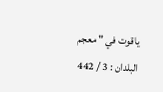ياقوت في " معجم
البلدان : 3 / 442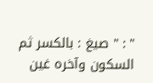" : " صيغ : بالكسر ثم السكون وآخره غين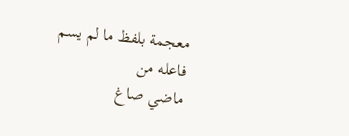معجمة بلفظ ما لم يسم فاعله من
ماضي صاغ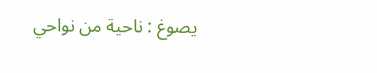يصوغ : ناحية من نواحي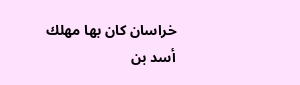خراسان كان بها مهلك أسد بن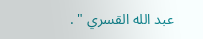عبد الله القسري " .